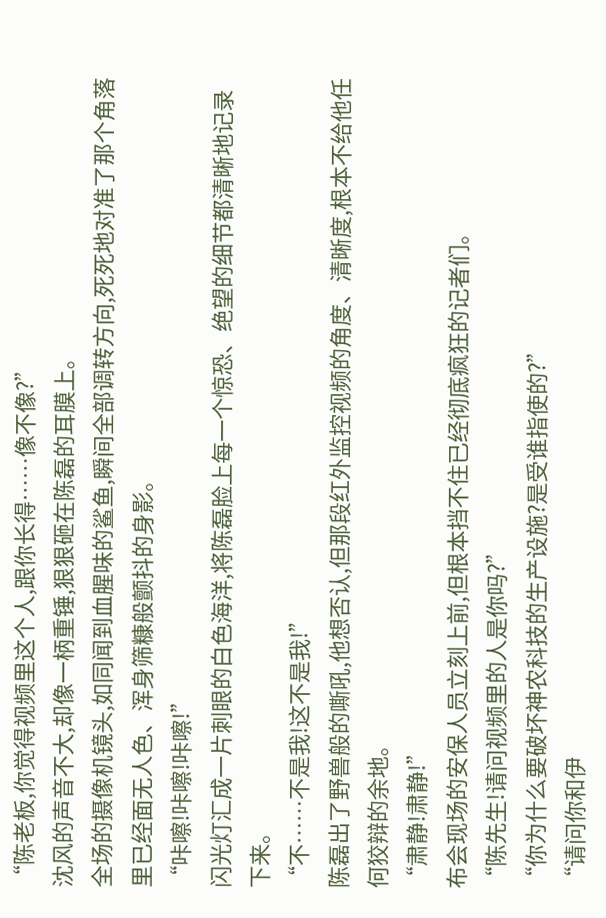“陈老板,你觉得视频里这个人,跟你长得……像不像?”
沈风的声音不大,却像一柄重锤,狠狠砸在陈磊的耳膜上。
全场的摄像机镜头,如同闻到血腥味的鲨鱼,瞬间全部调转方向,死死地对准了那个角落里已经面无人色、浑身筛糠般颤抖的身影。
“咔嚓!咔嚓!咔嚓!”
闪光灯汇成一片刺眼的白色海洋,将陈磊脸上每一个惊恐、绝望的细节都清晰地记录下来。
“不……不是我!这不是我!”
陈磊出了野兽般的嘶吼,他想否认,但那段红外监控视频的角度、清晰度,根本不给他任何狡辩的余地。
“肃静!肃静!”
布会现场的安保人员立刻上前,但根本挡不住已经彻底疯狂的记者们。
“陈先生!请问视频里的人是你吗?”
“你为什么要破坏神农科技的生产设施?是受谁指使的?”
“请问你和伊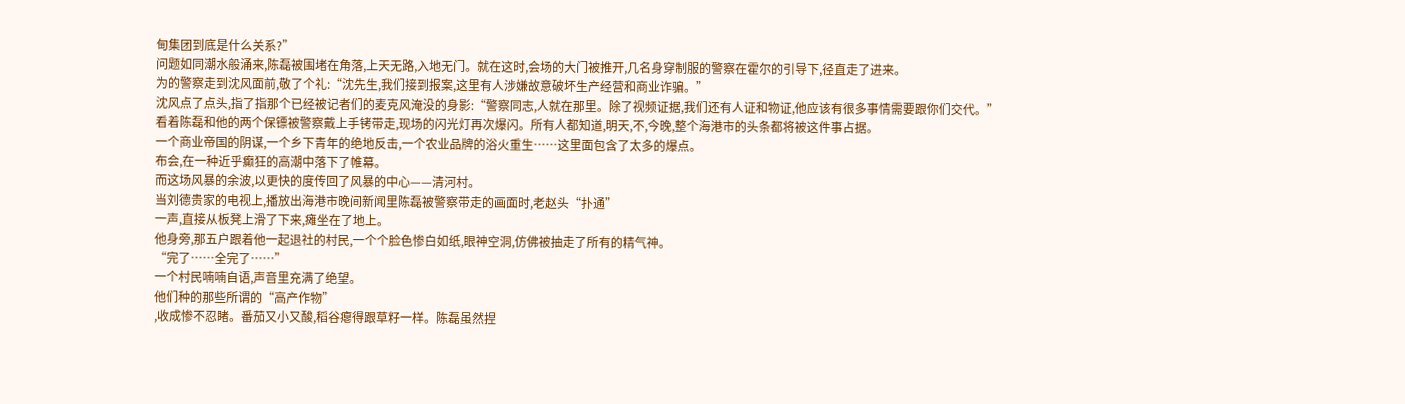甸集团到底是什么关系?”
问题如同潮水般涌来,陈磊被围堵在角落,上天无路,入地无门。就在这时,会场的大门被推开,几名身穿制服的警察在霍尔的引导下,径直走了进来。
为的警察走到沈风面前,敬了个礼:“沈先生,我们接到报案,这里有人涉嫌故意破坏生产经营和商业诈骗。”
沈风点了点头,指了指那个已经被记者们的麦克风淹没的身影:“警察同志,人就在那里。除了视频证据,我们还有人证和物证,他应该有很多事情需要跟你们交代。”
看着陈磊和他的两个保镖被警察戴上手铐带走,现场的闪光灯再次爆闪。所有人都知道,明天,不,今晚,整个海港市的头条都将被这件事占据。
一个商业帝国的阴谋,一个乡下青年的绝地反击,一个农业品牌的浴火重生……这里面包含了太多的爆点。
布会,在一种近乎癫狂的高潮中落下了帷幕。
而这场风暴的余波,以更快的度传回了风暴的中心——清河村。
当刘德贵家的电视上,播放出海港市晚间新闻里陈磊被警察带走的画面时,老赵头“扑通”
一声,直接从板凳上滑了下来,瘫坐在了地上。
他身旁,那五户跟着他一起退社的村民,一个个脸色惨白如纸,眼神空洞,仿佛被抽走了所有的精气神。
“完了……全完了……”
一个村民喃喃自语,声音里充满了绝望。
他们种的那些所谓的“高产作物”
,收成惨不忍睹。番茄又小又酸,稻谷瘪得跟草籽一样。陈磊虽然捏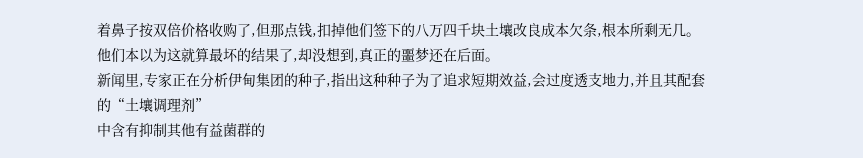着鼻子按双倍价格收购了,但那点钱,扣掉他们签下的八万四千块土壤改良成本欠条,根本所剩无几。
他们本以为这就算最坏的结果了,却没想到,真正的噩梦还在后面。
新闻里,专家正在分析伊甸集团的种子,指出这种种子为了追求短期效益,会过度透支地力,并且其配套的“土壤调理剂”
中含有抑制其他有益菌群的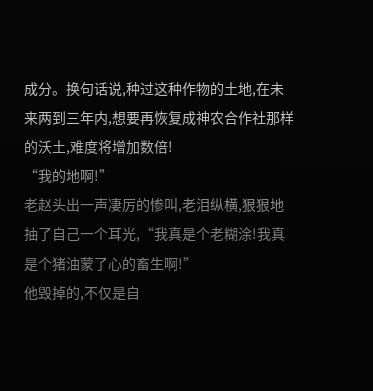成分。换句话说,种过这种作物的土地,在未来两到三年内,想要再恢复成神农合作社那样的沃土,难度将增加数倍!
“我的地啊!”
老赵头出一声凄厉的惨叫,老泪纵横,狠狠地抽了自己一个耳光,“我真是个老糊涂!我真是个猪油蒙了心的畜生啊!”
他毁掉的,不仅是自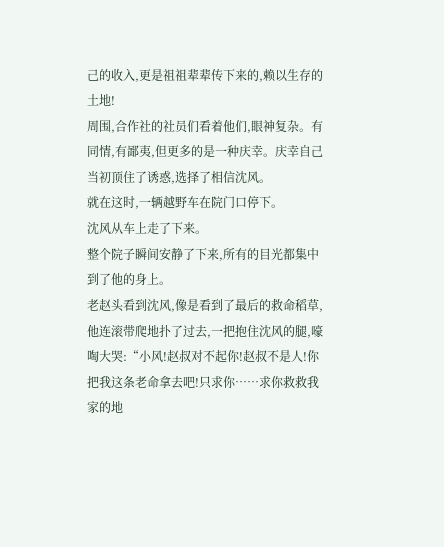己的收入,更是祖祖辈辈传下来的,赖以生存的土地!
周围,合作社的社员们看着他们,眼神复杂。有同情,有鄙夷,但更多的是一种庆幸。庆幸自己当初顶住了诱惑,选择了相信沈风。
就在这时,一辆越野车在院门口停下。
沈风从车上走了下来。
整个院子瞬间安静了下来,所有的目光都集中到了他的身上。
老赵头看到沈风,像是看到了最后的救命稻草,他连滚带爬地扑了过去,一把抱住沈风的腿,嚎啕大哭:“小风!赵叔对不起你!赵叔不是人!你把我这条老命拿去吧!只求你……求你救救我家的地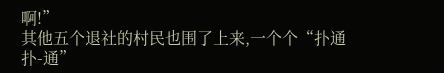啊!”
其他五个退社的村民也围了上来,一个个“扑通扑-通”